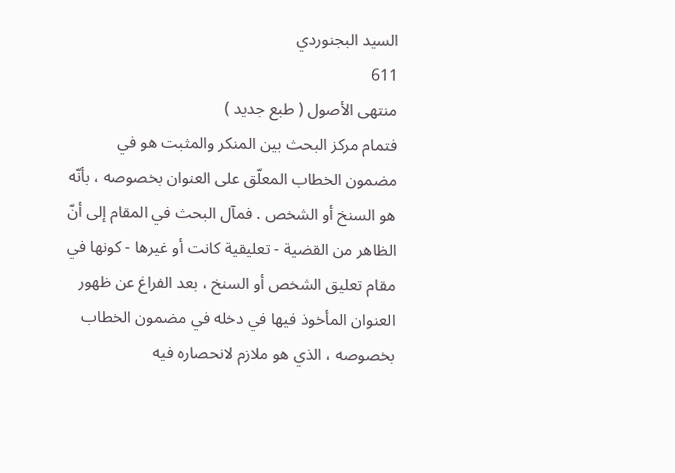السيد البجنوردي
611
منتهى الأصول ( طبع جديد )
فتمام مركز البحث بين المنكر والمثبت هو في مضمون الخطاب المعلّق على العنوان بخصوصه ، بأنّه هو السنخ أو الشخص . فمآل البحث في المقام إلى أنّ الظاهر من القضية - تعليقية كانت أو غيرها - كونها في مقام تعليق الشخص أو السنخ ، بعد الفراغ عن ظهور العنوان المأخوذ فيها في دخله في مضمون الخطاب بخصوصه ، الذي هو ملازم لانحصاره فيه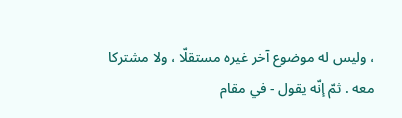، وليس له موضوع آخر غيره مستقلّا ، ولا مشتركا معه . ثمّ إنّه يقول - في مقام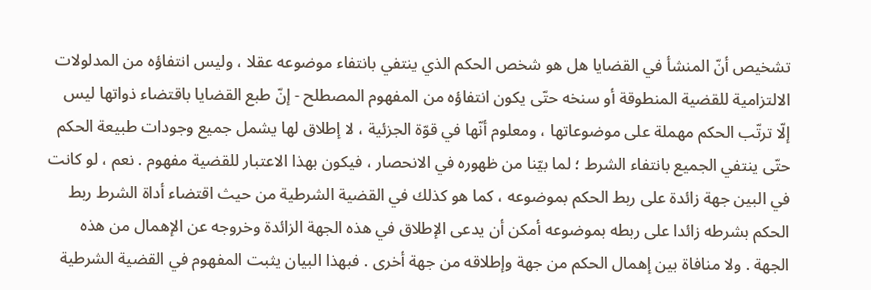تشخيص أنّ المنشأ في القضايا هل هو شخص الحكم الذي ينتفي بانتفاء موضوعه عقلا ، وليس انتفاؤه من المدلولات الالتزامية للقضية المنطوقة أو سنخه حتّى يكون انتفاؤه من المفهوم المصطلح - إنّ طبع القضايا باقتضاء ذواتها ليس إلّا ترتّب الحكم مهملة على موضوعاتها ، ومعلوم أنّها في قوّة الجزئية ، لا إطلاق لها يشمل جميع وجودات طبيعة الحكم حتّى ينتفي الجميع بانتفاء الشرط ؛ لما بيّنا من ظهوره في الانحصار ، فيكون بهذا الاعتبار للقضية مفهوم . نعم ، لو كانت في البين جهة زائدة على ربط الحكم بموضوعه ، كما هو كذلك في القضية الشرطية من حيث اقتضاء أداة الشرط ربط الحكم بشرطه زائدا على ربطه بموضوعه أمكن أن يدعى الإطلاق في هذه الجهة الزائدة وخروجه عن الإهمال من هذه الجهة . ولا منافاة بين إهمال الحكم من جهة وإطلاقه من جهة أخرى . فبهذا البيان يثبت المفهوم في القضية الشرطية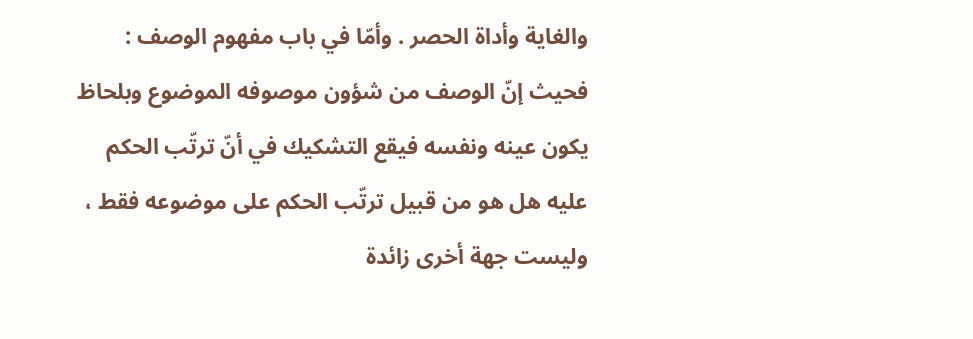والغاية وأداة الحصر . وأمّا في باب مفهوم الوصف : فحيث إنّ الوصف من شؤون موصوفه الموضوع وبلحاظ يكون عينه ونفسه فيقع التشكيك في أنّ ترتّب الحكم عليه هل هو من قبيل ترتّب الحكم على موضوعه فقط ، وليست جهة أخرى زائدة